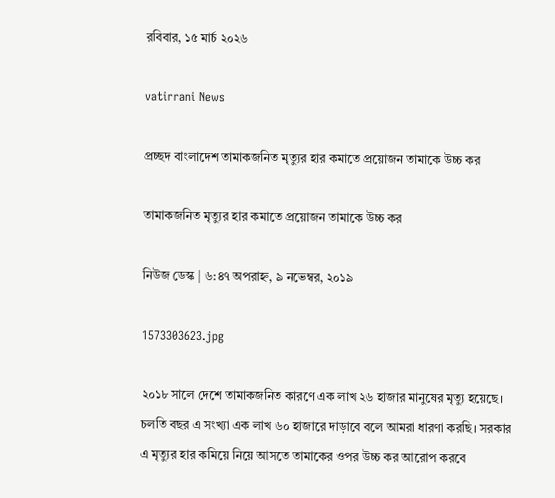রবিবার, ১৫ মার্চ ২০২৬

vatirrani News

প্রচ্ছদ বাংলাদেশ তামাকজনিত মৃত্যুর হার কমাতে প্রয়োজন তামাকে উচ্চ কর

তামাকজনিত মৃত্যুর হার কমাতে প্রয়োজন তামাকে উচ্চ কর

নিউজ ডেস্ক | ৬:৪৭ অপরাহ্ন, ৯ নভেম্বর, ২০১৯

1573303623.jpg

২০১৮ সালে দেশে তামাকজনিত কারণে এক লাখ ২৬ হাজার মানুষের মৃত্যু হয়েছে। চলতি বছর এ সংখ্যা এক লাখ ৬০ হাজারে দাড়াবে বলে আমরা ধারণা করছি। সরকার এ মৃত্যুর হার কমিয়ে নিয়ে আসতে তামাকের ওপর উচ্চ কর আরোপ করবে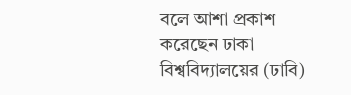বলে আশা প্রকাশ করেছেন ঢাকা বিশ্ববিদ্যালয়ের (ঢাবি)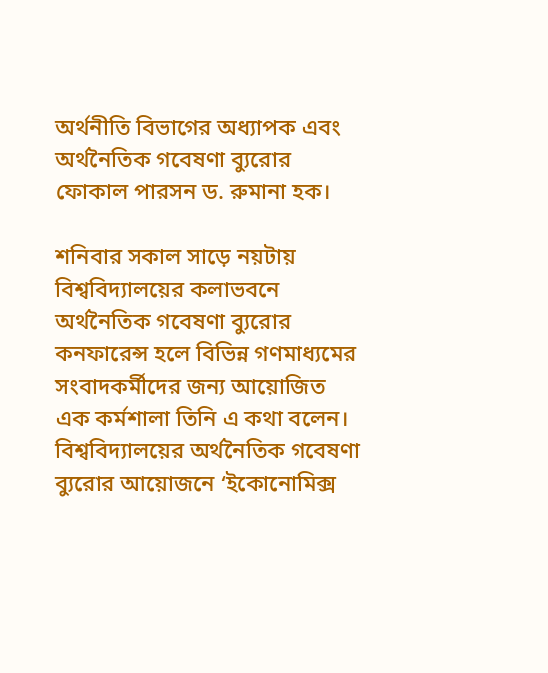অর্থনীতি বিভাগের অধ্যাপক এবং অর্থনৈতিক গবেষণা ব্যুরোর ফোকাল পারসন ড. রুমানা হক।

শনিবার সকাল সাড়ে নয়টায় বিশ্ববিদ্যালয়ের কলাভবনে অর্থনৈতিক গবেষণা ব্যুরোর কনফারেন্স হলে বিভিন্ন গণমাধ্যমের সংবাদকর্মীদের জন্য আয়োজিত এক কর্মশালা তিনি এ কথা বলেন। বিশ্ববিদ্যালয়ের অর্থনৈতিক গবেষণা ব্যুরোর আয়োজনে ‘ইকোনোমিক্স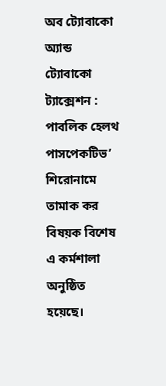অব ট্যোবাকো অ্যান্ড ট্যোবাকো ট্যাক্সেশন : পাবলিক হেলথ পাসপেকটিভ’ শিরোনামে তামাক কর বিষয়ক বিশেষ এ কর্মশালা অনুষ্ঠিত হয়েছে।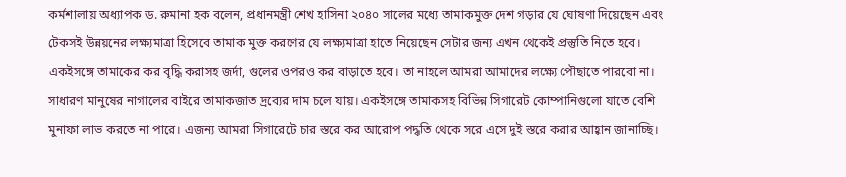কর্মশালায় অধ্যাপক ড. রুমানা হক বলেন, প্রধানমন্ত্রী শেখ হাসিনা ২০৪০ সালের মধ্যে তামাকমুক্ত দেশ গড়ার যে ঘোষণা দিয়েছেন এবং টেকসই উন্নয়নের লক্ষ্যমাত্রা হিসেবে তামাক মুক্ত করণের যে লক্ষ্যমাত্রা হাতে নিয়েছেন সেটার জন্য এখন থেকেই প্রস্তুতি নিতে হবে। একইসঙ্গে তামাকের কর বৃদ্ধি করাসহ জর্দা, গুলের ওপরও কর বাড়াতে হবে। তা নাহলে আমরা আমাদের লক্ষ্যে পৌছাতে পারবো না। সাধারণ মানুষের নাগালের বাইরে তামাকজাত দ্রব্যের দাম চলে যায়। একইসঙ্গে তামাকসহ বিভিন্ন সিগারেট কোম্পানিগুলো যাতে বেশি মুনাফা লাভ করতে না পারে। এজন্য আমরা সিগারেটে চার স্তরে কর আরোপ পদ্ধতি থেকে সরে এসে দুই স্তরে করার আহ্বান জানাচ্ছি।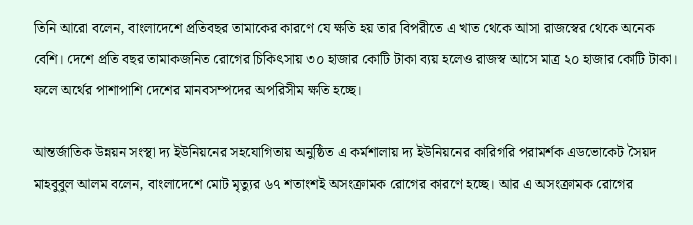তিনি আরো বলেন, বাংলাদেশে প্রতিবছর তামাকের কারণে যে ক্ষতি হয় তার বিপরীতে এ খাত থেকে আসা রাজস্বের থেকে অনেক বেশি। দেশে প্রতি বছর তামাকজনিত রোগের চিকিৎসায় ৩০ হাজার কোটি টাকা ব্যয় হলেও রাজস্ব আসে মাত্র ২০ হাজার কোটি টাকা। ফলে অর্থের পাশাপাশি দেশের মানবসম্পদের অপরিসীম ক্ষতি হচ্ছে।

আন্তর্জাতিক উন্নয়ন সংস্থা দ্য ইউনিয়নের সহযোগিতায় অনুষ্ঠিত এ কর্মশালায় দ্য ইউনিয়নের কারিগরি পরামর্শক এডভোকেট সৈয়দ মাহবুবুল আলম বলেন, বাংলাদেশে মোট মৃত্যুর ৬৭ শতাংশই অসংক্রামক রোগের কারণে হচ্ছে। আর এ অসংক্রামক রোগের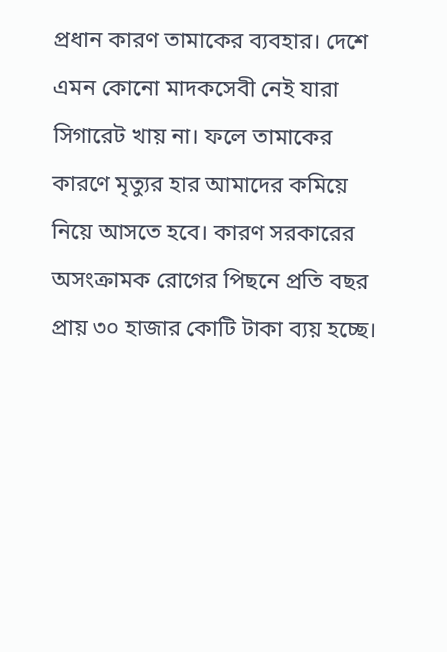প্রধান কারণ তামাকের ব্যবহার। দেশে এমন কোনো মাদকসেবী নেই যারা সিগারেট খায় না। ফলে তামাকের কারণে মৃত্যুর হার আমাদের কমিয়ে নিয়ে আসতে হবে। কারণ সরকারের অসংক্রামক রোগের পিছনে প্রতি বছর প্রায় ৩০ হাজার কোটি টাকা ব্যয় হচ্ছে।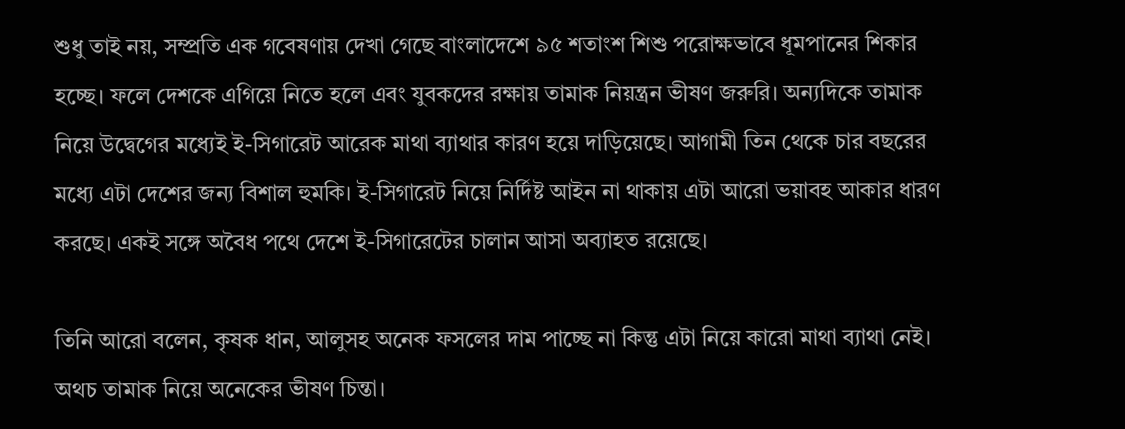শুধু তাই নয়, সম্প্রতি এক গবেষণায় দেখা গেছে বাংলাদেশে ৯৫ শতাংশ শিশু পরোক্ষভাবে ধূমপানের শিকার হচ্ছে। ফলে দেশকে এগিয়ে নিতে হলে এবং যুবকদের রক্ষায় তামাক নিয়ন্ত্রন ভীষণ জরুরি। অন্যদিকে তামাক নিয়ে উদ্বেগের মধ্যেই ই-সিগারেট আরেক মাথা ব্যাথার কারণ হয়ে দাড়িয়েছে। আগামী তিন থেকে চার বছরের মধ্যে এটা দেশের জন্য বিশাল হুমকি। ই-সিগারেট নিয়ে নির্দিষ্ট আইন না থাকায় এটা আরো ভয়াবহ আকার ধারণ করছে। একই সঙ্গে অবৈধ পথে দেশে ই-সিগারেটের চালান আসা অব্যাহত রয়েছে।

তিনি আরো বলেন, কৃষক ধান, আলুসহ অনেক ফসলের দাম পাচ্ছে না কিন্তু এটা নিয়ে কারো মাথা ব্যাথা নেই। অথচ তামাক নিয়ে অনেকের ভীষণ চিন্তা।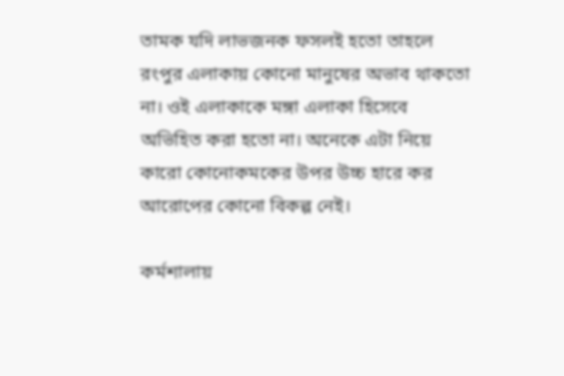তামক যদি লাভজনক ফসলই হতো তাহলে রংপুর এলাকায় কোনো মানুষের অভাব থাকতো না। ওই এলাকাকে মঙ্গা এলাকা হিসেবে অভিহিত করা হতো না। অনেকে এটা নিয়ে কারো কোনোকমকের উপর উচ্চ হারে কর আরোপের কোনো বিকল্প নেই।

কর্মশালায়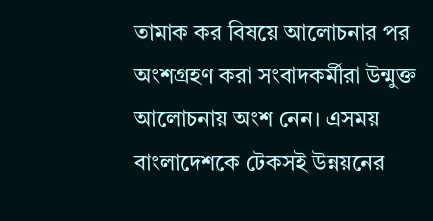তামাক কর বিষয়ে আলোচনার পর অংশগ্রহণ করা সংবাদকর্মীরা উন্মুক্ত আলোচনায় অংশ নেন। এসময় বাংলাদেশকে টেকসই উন্নয়নের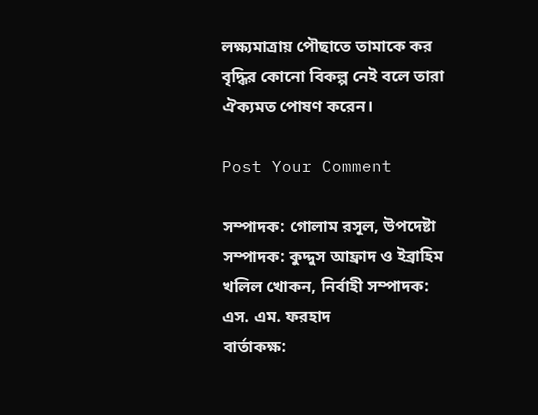লক্ষ্যমাত্রায় পৌছাতে তামাকে কর বৃদ্ধির কোনো বিকল্প নেই বলে তারা ঐক্যমত পোষণ করেন।

Post Your Comment

সম্পাদক: গোলাম রসূল, উপদেষ্টা সম্পাদক: কুদ্দুস আফ্রাদ ও ইব্রাহিম খলিল খোকন, নির্বাহী সম্পাদক: এস. এম. ফরহাদ
বার্তাকক্ষ: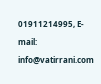01911214995, E-mail: info@vatirrani.com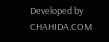Developed by CHAHIDA.COM